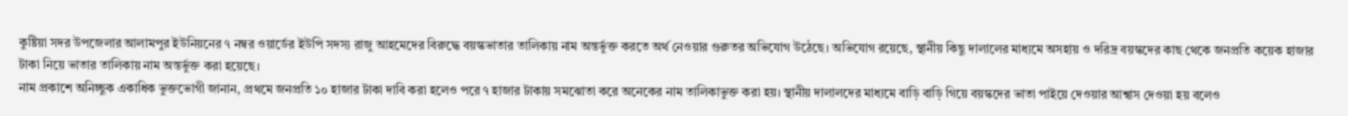কুষ্টিয়া সদর উপজেলার আলামপুর ইউনিয়নের ৭ নম্বর ওয়ার্ডের ইউপি সদস্য রাজু আহমেদের বিরুদ্ধে বয়স্কভাতার তালিকায় নাম অন্তর্ভুক্ত করতে অর্থ নেওয়ার গুরুতর অভিযোগ উঠেছে। অভিযোগ রয়েছে, স্থানীয় কিছু দালালের মাধ্যমে অসহায় ও দরিদ্র বয়স্কদের কাছ থেকে জনপ্রতি কয়েক হাজার টাকা নিয়ে ভাতার তালিকায় নাম অন্তর্ভুক্ত করা হয়েছে।
নাম প্রকাশে অনিচ্ছুক একাধিক ভুক্তভোগী জানান, প্রথমে জনপ্রতি ১০ হাজার টাকা দাবি করা হলেও পরে ৭ হাজার টাকায় সমঝোতা করে অনেকের নাম তালিকাভুক্ত করা হয়। স্থানীয় দালালদের মাধ্যমে বাড়ি বাড়ি গিয়ে বয়স্কদের ভাতা পাইয়ে দেওয়ার আশ্বাস দেওয়া হয় বলেও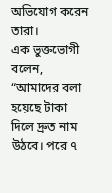অভিযোগ করেন তারা।
এক ভুক্তভোগী বলেন, “আমাদের বলা হয়েছে টাকা দিলে দ্রুত নাম উঠবে। পরে ৭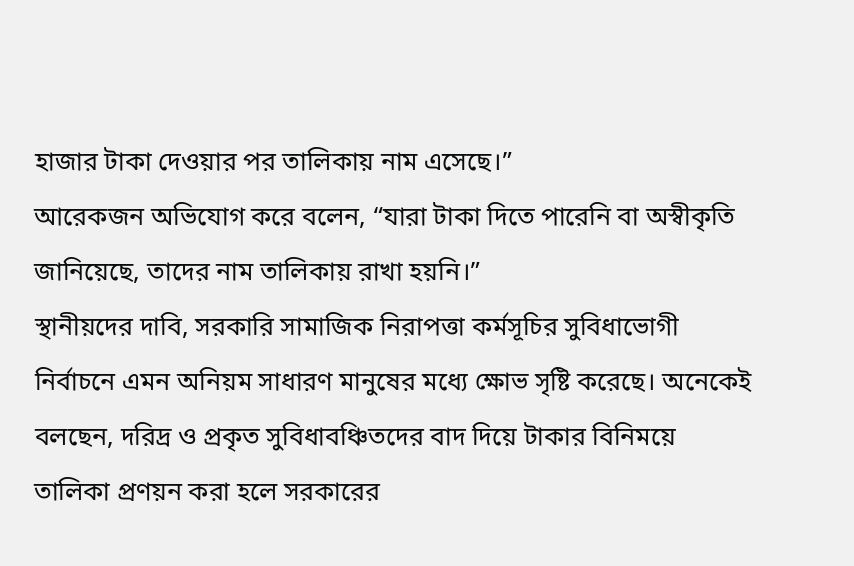হাজার টাকা দেওয়ার পর তালিকায় নাম এসেছে।”
আরেকজন অভিযোগ করে বলেন, “যারা টাকা দিতে পারেনি বা অস্বীকৃতি জানিয়েছে, তাদের নাম তালিকায় রাখা হয়নি।”
স্থানীয়দের দাবি, সরকারি সামাজিক নিরাপত্তা কর্মসূচির সুবিধাভোগী নির্বাচনে এমন অনিয়ম সাধারণ মানুষের মধ্যে ক্ষোভ সৃষ্টি করেছে। অনেকেই বলছেন, দরিদ্র ও প্রকৃত সুবিধাবঞ্চিতদের বাদ দিয়ে টাকার বিনিময়ে তালিকা প্রণয়ন করা হলে সরকারের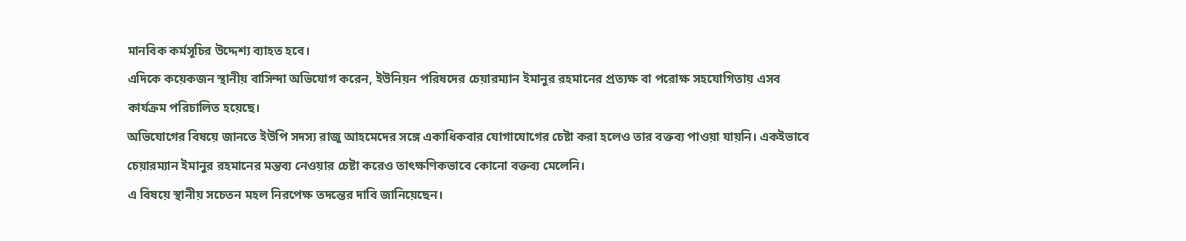মানবিক কর্মসূচির উদ্দেশ্য ব্যাহত হবে।
এদিকে কয়েকজন স্থানীয় বাসিন্দা অভিযোগ করেন, ইউনিয়ন পরিষদের চেয়ারম্যান ইমানুর রহমানের প্রত্যক্ষ বা পরোক্ষ সহযোগিতায় এসব কার্যক্রম পরিচালিত হয়েছে।
অভিযোগের বিষয়ে জানতে ইউপি সদস্য রাজু আহমেদের সঙ্গে একাধিকবার যোগাযোগের চেষ্টা করা হলেও তার বক্তব্য পাওয়া যায়নি। একইভাবে চেয়ারম্যান ইমানুর রহমানের মন্তব্য নেওয়ার চেষ্টা করেও তাৎক্ষণিকভাবে কোনো বক্তব্য মেলেনি।
এ বিষয়ে স্থানীয় সচেতন মহল নিরপেক্ষ তদন্তের দাবি জানিয়েছেন।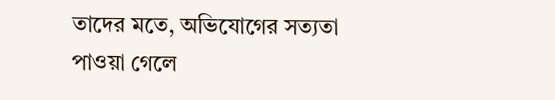তাদের মতে, অভিযোগের সত্যতা পাওয়া গেলে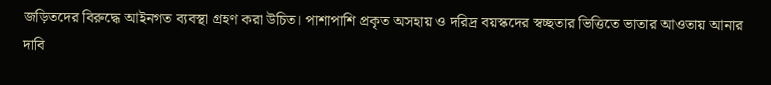জড়িতদের বিরুদ্ধে আইনগত ব্যবস্থা গ্রহণ করা উচিত। পাশাপাশি প্রকৃত অসহায় ও দরিদ্র বয়স্কদের স্বচ্ছতার ভিত্তিতে ভাতার আওতায় আনার দাবি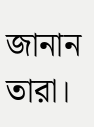জানান তারা।